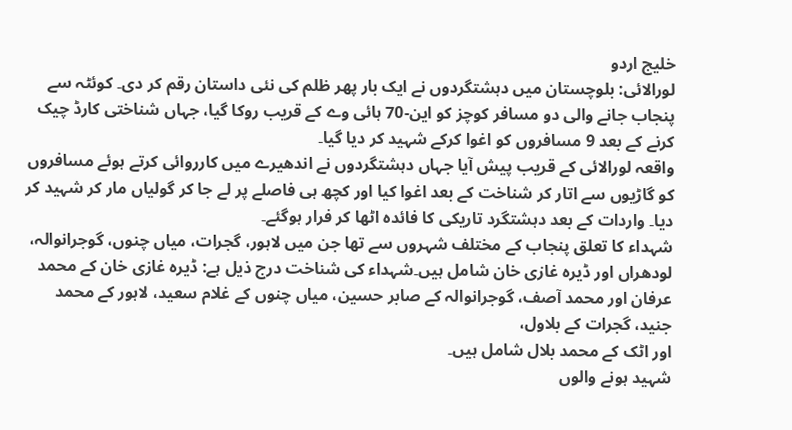خلیج اردو
لورالائی: بلوچستان میں دہشتگردوں نے ایک بار پھر ظلم کی نئی داستان رقم کر دی۔ کوئٹہ سے پنجاب جانے والی دو مسافر کوچز کو این-70 ہائی وے کے قریب روکا گیا، جہاں شناختی کارڈ چیک کرنے کے بعد 9 مسافروں کو اغوا کرکے شہید کر دیا گیا۔
واقعہ لورالائی کے قریب پیش آیا جہاں دہشتگردوں نے اندھیرے میں کارروائی کرتے ہوئے مسافروں کو گاڑیوں سے اتار کر شناخت کے بعد اغوا کیا اور کچھ ہی فاصلے پر لے جا کر گولیاں مار کر شہید کر دیا۔ واردات کے بعد دہشتگرد تاریکی کا فائدہ اٹھا کر فرار ہوگئے۔
شہداء کا تعلق پنجاب کے مختلف شہروں سے تھا جن میں لاہور، گجرات، میاں چنوں، گوجرانوالہ، لودھراں اور ڈیرہ غازی خان شامل ہیں۔شہداء کی شناخت درج ذیل ہے: ڈیرہ غازی خان کے محمد عرفان اور محمد آصف، گوجرانوالہ کے صابر حسین، میاں چنوں کے غلام سعید، لاہور کے محمد جنید، گجرات کے بلاول،
اور اٹک کے محمد بلال شامل ہیں۔
شہید ہونے والوں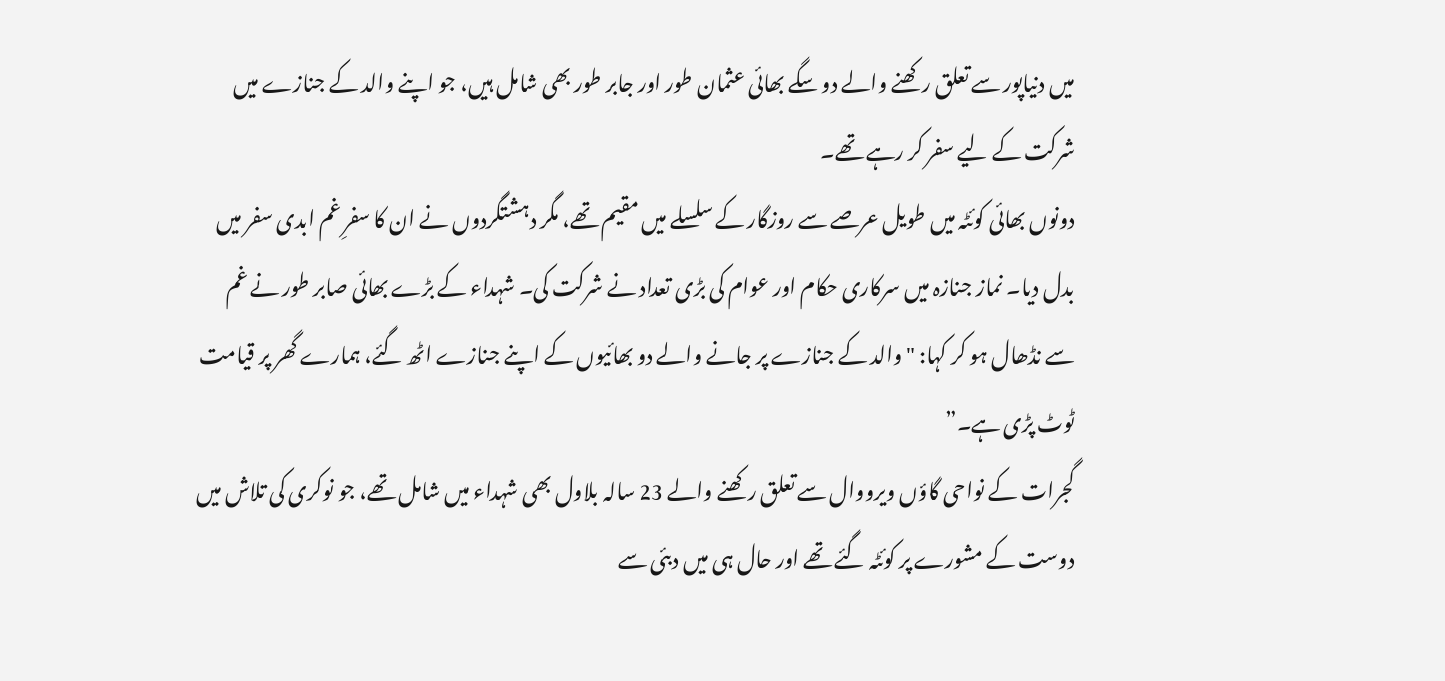میں دنیاپور سے تعلق رکھنے والے دو سگے بھائی عثمان طور اور جابر طور بھی شامل ہیں، جو اپنے والد کے جنازے میں شرکت کے لیے سفر کر رہے تھے۔
دونوں بھائی کوئٹہ میں طویل عرصے سے روزگار کے سلسلے میں مقیم تھے، مگر دہشتگردوں نے ان کا سفرِ غم ابدی سفر میں بدل دیا۔ نماز جنازہ میں سرکاری حکام اور عوام کی بڑی تعداد نے شرکت کی۔ شہداء کے بڑے بھائی صابر طور نے غم سے نڈھال ہو کر کہا: "والد کے جنازے پر جانے والے دو بھائیوں کے اپنے جنازے اٹھ گئے، ہمارے گھر پر قیامت ٹوٹ پڑی ہے۔”
گجرات کے نواحی گاؤں ویرووال سے تعلق رکھنے والے 23 سالہ بلاول بھی شہداء میں شامل تھے، جو نوکری کی تلاش میں دوست کے مشورے پر کوئٹہ گئے تھے اور حال ہی میں دبئی سے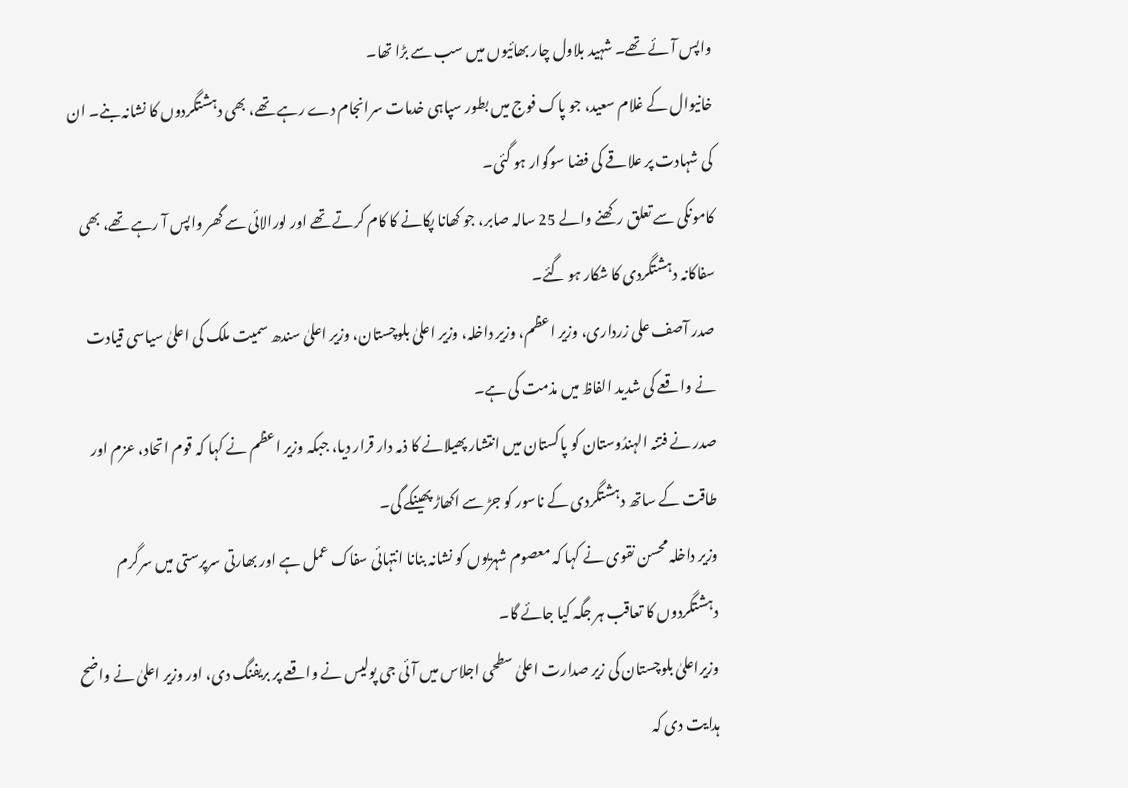واپس آئے تھے۔ شہید بلاول چار بھائیوں میں سب سے بڑا تھا۔
خانیوال کے غلام سعید، جو پاک فوج میں بطور سپاہی خدمات سرانجام دے رہے تھے، بھی دہشتگردوں کا نشانہ بنے۔ ان کی شہادت پر علاقے کی فضا سوگوار ہو گئی۔
کامونکی سے تعلق رکھنے والے 25 سالہ صابر، جو کھانا پکانے کا کام کرتے تھے اور لورالائی سے گھر واپس آ رہے تھے، بھی سفاکانہ دہشتگردی کا شکار ہو گئے۔
صدر آصف علی زرداری، وزیر اعظم، وزیر داخلہ، وزیر اعلیٰ بلوچستان، وزیر اعلیٰ سندھ سمیت ملک کی اعلیٰ سیاسی قیادت نے واقعے کی شدید الفاظ میں مذمت کی ہے۔
صدر نے فتنہ الہندُوستان کو پاکستان میں انتشار پھیلانے کا ذمہ دار قرار دیا، جبکہ وزیر اعظم نے کہا کہ قوم اتحاد، عزم اور طاقت کے ساتھ دہشتگردی کے ناسور کو جڑ سے اکھاڑ پھینکے گی۔
وزیر داخلہ محسن نقوی نے کہا کہ معصوم شہریوں کو نشانہ بنانا انتہائی سفاک عمل ہے اور بھارتی سرپرستی میں سرگرم دہشتگردوں کا تعاقب ہر جگہ کیا جائے گا۔
وزیراعلیٰ بلوچستان کی زیر صدارت اعلیٰ سطحی اجلاس میں آئی جی پولیس نے واقعے پر بریفنگ دی، اور وزیر اعلیٰ نے واضح ہدایت دی کہ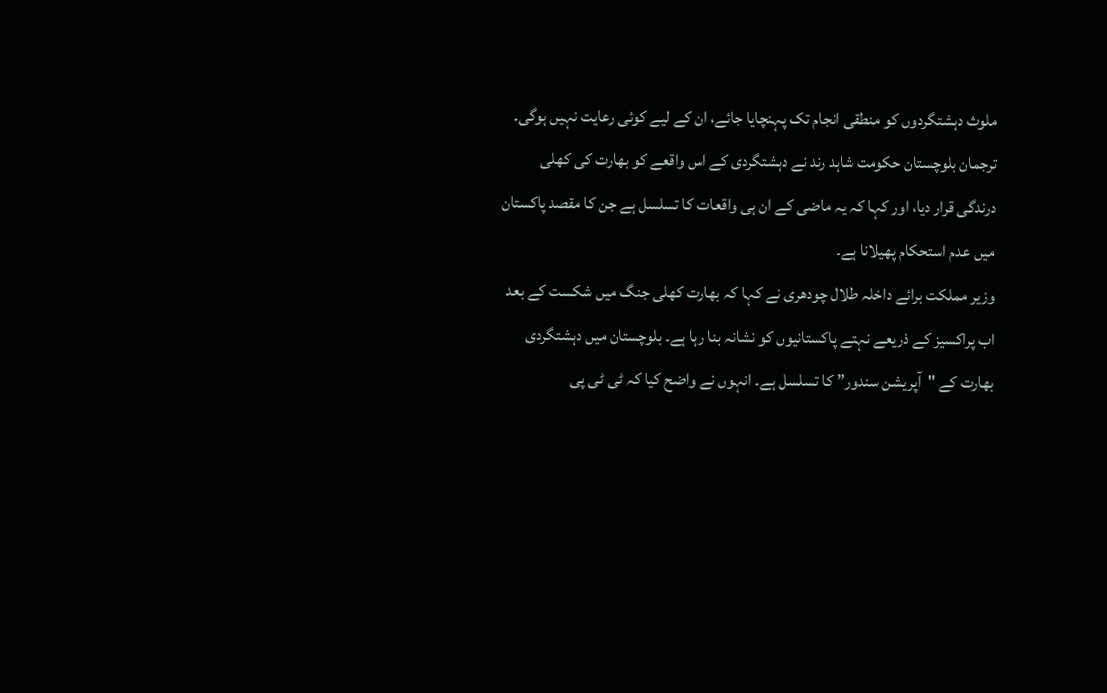ملوث دہشتگردوں کو منطقی انجام تک پہنچایا جائے، ان کے لیے کوئی رعایت نہیں ہوگی۔
ترجمان بلوچستان حکومت شاہد رند نے دہشتگردی کے اس واقعے کو بھارت کی کھلی درندگی قرار دیا، اور کہا کہ یہ ماضی کے ان ہی واقعات کا تسلسل ہے جن کا مقصد پاکستان میں عدم استحکام پھیلانا ہے۔
وزیر مملکت برائے داخلہ طلال چودھری نے کہا کہ بھارت کھلی جنگ میں شکست کے بعد اب پراکسیز کے ذریعے نہتے پاکستانیوں کو نشانہ بنا رہا ہے۔ بلوچستان میں دہشتگردی بھارت کے "آپریشن سندور” کا تسلسل ہے۔ انہوں نے واضح کیا کہ ٹی ٹی پی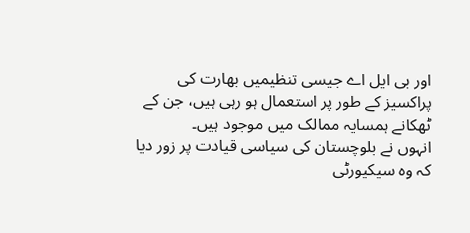اور بی ایل اے جیسی تنظیمیں بھارت کی پراکسیز کے طور پر استعمال ہو رہی ہیں، جن کے ٹھکانے ہمسایہ ممالک میں موجود ہیں۔
انہوں نے بلوچستان کی سیاسی قیادت پر زور دیا کہ وہ سیکیورٹی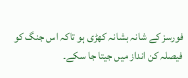فورسز کے شانہ بشانہ کھڑی ہو تاکہ اس جنگ کو فیصلہ کن انداز میں جیتا جا سکے۔